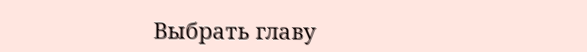Выбрать главу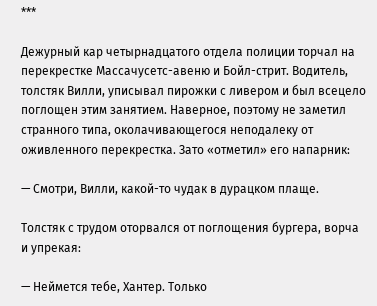***

Дежурный кар четырнадцатого отдела полиции торчал на перекрестке Массачусетс-авеню и Бойл-стрит. Водитель, толстяк Вилли, уписывал пирожки с ливером и был всецело поглощен этим занятием. Наверное, поэтому не заметил странного типа, околачивающегося неподалеку от оживленного перекрестка. Зато «отметил» его напарник:

— Смотри, Вилли, какой-то чудак в дурацком плаще.

Толстяк с трудом оторвался от поглощения бургера, ворча и упрекая:

— Неймется тебе, Хантер. Только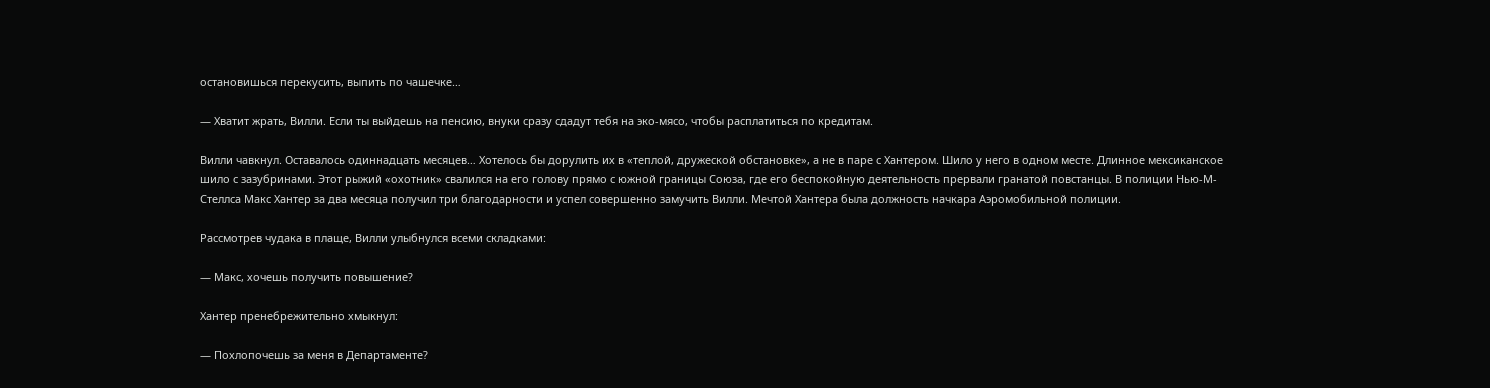остановишься перекусить, выпить по чашечке…

— Хватит жрать, Вилли. Если ты выйдешь на пенсию, внуки сразу сдадут тебя на эко-мясо, чтобы расплатиться по кредитам.

Вилли чавкнул. Оставалось одиннадцать месяцев… Хотелось бы дорулить их в «теплой, дружеской обстановке», а не в паре с Хантером. Шило у него в одном месте. Длинное мексиканское шило с зазубринами. Этот рыжий «охотник» свалился на его голову прямо с южной границы Союза, где его беспокойную деятельность прервали гранатой повстанцы. В полиции Нью-М-Стеллса Макс Хантер за два месяца получил три благодарности и успел совершенно замучить Вилли. Мечтой Хантера была должность начкара Аэромобильной полиции.

Рассмотрев чудака в плаще, Вилли улыбнулся всеми складками:

— Макс, хочешь получить повышение?

Хантер пренебрежительно хмыкнул:

— Похлопочешь за меня в Департаменте?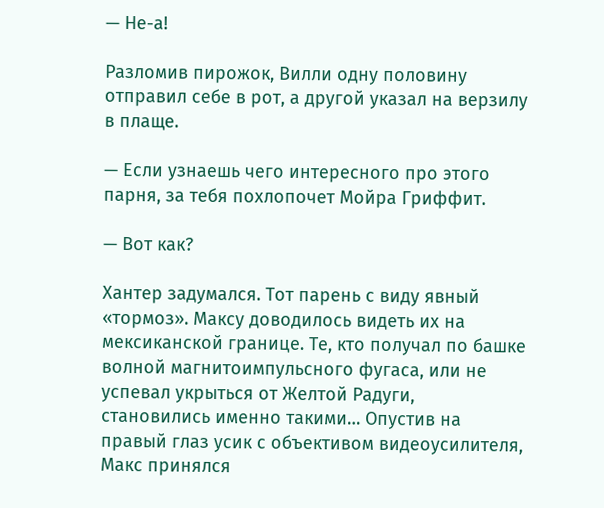— Не-а!

Разломив пирожок, Вилли одну половину отправил себе в рот, а другой указал на верзилу в плаще.

— Если узнаешь чего интересного про этого парня, за тебя похлопочет Мойра Гриффит.

— Вот как?

Хантер задумался. Тот парень с виду явный «тормоз». Максу доводилось видеть их на мексиканской границе. Те, кто получал по башке волной магнитоимпульсного фугаса, или не успевал укрыться от Желтой Радуги, становились именно такими… Опустив на правый глаз усик с объективом видеоусилителя, Макс принялся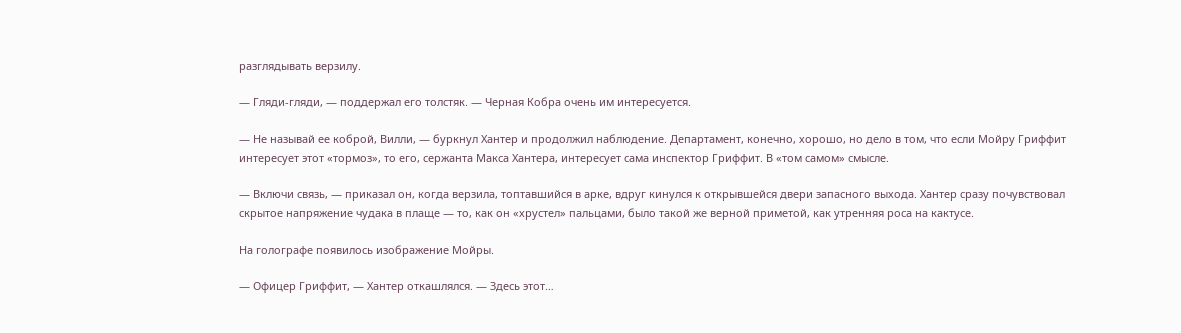разглядывать верзилу.

— Гляди-гляди, — поддержал его толстяк. — Черная Кобра очень им интересуется.

— Не называй ее коброй, Вилли, — буркнул Хантер и продолжил наблюдение. Департамент, конечно, хорошо, но дело в том, что если Мойру Гриффит интересует этот «тормоз», то его, сержанта Макса Хантера, интересует сама инспектор Гриффит. В «том самом» смысле.

— Включи связь, — приказал он, когда верзила, топтавшийся в арке, вдруг кинулся к открывшейся двери запасного выхода. Хантер сразу почувствовал скрытое напряжение чудака в плаще ― то, как он «хрустел» пальцами, было такой же верной приметой, как утренняя роса на кактусе.

На голографе появилось изображение Мойры.

— Офицер Гриффит, — Хантер откашлялся. — Здесь этот…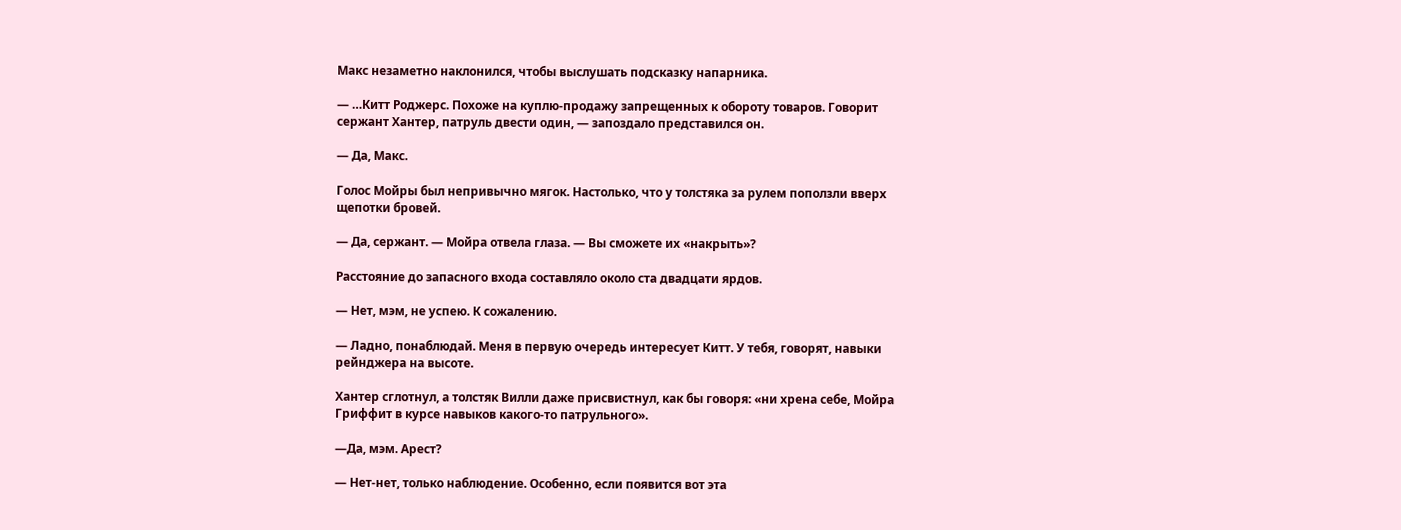Макс незаметно наклонился, чтобы выслушать подсказку напарника.

— …Китт Роджерс. Похоже на куплю-продажу запрещенных к обороту товаров. Говорит сержант Хантер, патруль двести один, — запоздало представился он.

— Да, Макс.

Голос Мойры был непривычно мягок. Настолько, что у толстяка за рулем поползли вверх щепотки бровей.

— Да, сержант. — Мойра отвела глаза. — Вы сможете их «накрыть»?

Расстояние до запасного входа составляло около ста двадцати ярдов.

— Нет, мэм, не успею. К сожалению.

— Ладно, понаблюдай. Меня в первую очередь интересует Китт. У тебя, говорят, навыки рейнджера на высоте.

Хантер сглотнул, а толстяк Вилли даже присвистнул, как бы говоря: «ни хрена себе, Мойра Гриффит в курсе навыков какого-то патрульного».

—Да, мэм. Арест?

— Нет-нет, только наблюдение. Особенно, если появится вот эта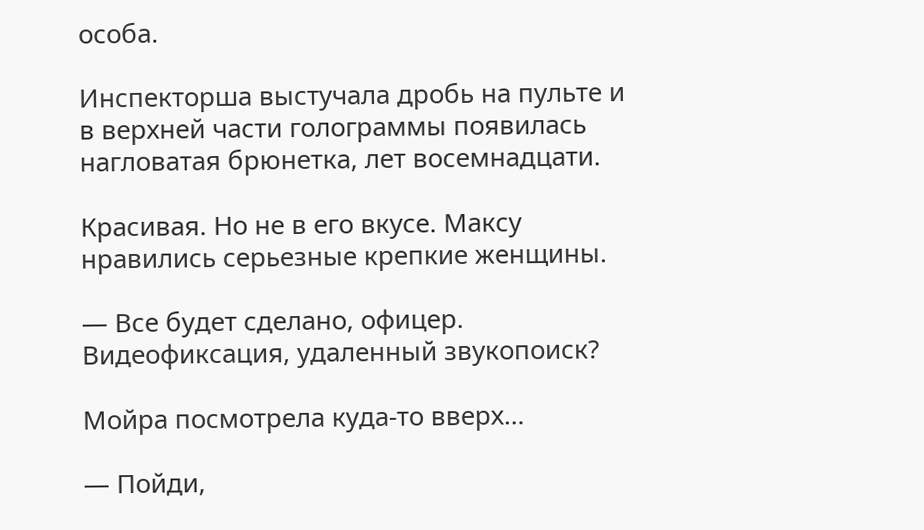особа.

Инспекторша выстучала дробь на пульте и в верхней части голограммы появилась нагловатая брюнетка, лет восемнадцати.

Красивая. Но не в его вкусе. Максу нравились серьезные крепкие женщины.

— Все будет сделано, офицер. Видеофиксация, удаленный звукопоиск?

Мойра посмотрела куда-то вверх…

— Пойди,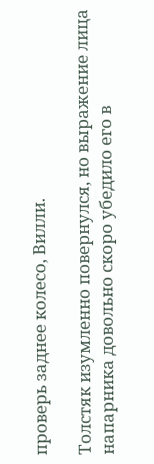проверь заднее колесо, Вилли.

Толстяк изумленно повернулся, но выражение лица напарника довольно скоро убедило его в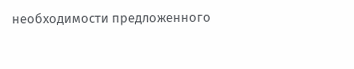необходимости предложенного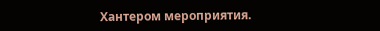Хантером мероприятия.